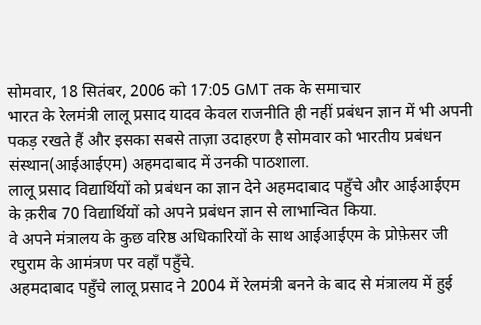सोमवार, 18 सितंबर, 2006 को 17:05 GMT तक के समाचार
भारत के रेलमंत्री लालू प्रसाद यादव केवल राजनीति ही नहीं प्रबंधन ज्ञान में भी अपनी पकड़ रखते हैं और इसका सबसे ताज़ा उदाहरण है सोमवार को भारतीय प्रबंधन संस्थान(आईआईएम) अहमदाबाद में उनकी पाठशाला.
लालू प्रसाद विद्यार्थियों को प्रबंधन का ज्ञान देने अहमदाबाद पहुँचे और आईआईएम के क़रीब 70 विद्यार्थियों को अपने प्रबंधन ज्ञान से लाभान्वित किया.
वे अपने मंत्रालय के कुछ वरिष्ठ अधिकारियों के साथ आईआईएम के प्रोफ़ेसर जी रघुराम के आमंत्रण पर वहाँ पहुँचे.
अहमदाबाद पहुँचे लालू प्रसाद ने 2004 में रेलमंत्री बनने के बाद से मंत्रालय में हुई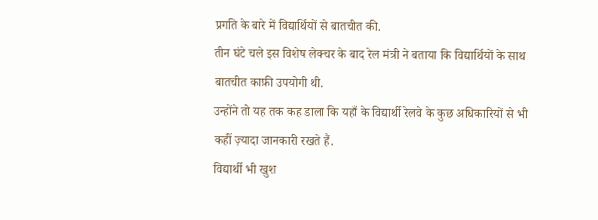प्रगति के बारे में विद्यार्थियों से बातचीत की.
तीन घंटे चले इस विशेष लेक्चर के बाद रेल मंत्री ने बताया कि विद्यार्थियों के साथ बातचीत काफ़ी उपयोगी थी.
उन्होंने तो यह तक कह डाला कि यहाँ के विद्यार्थी रेलवे के कुछ अधिकारियों से भी कहीं ज़्यादा जानकारी रखते हैं.
विद्यार्थी भी खुश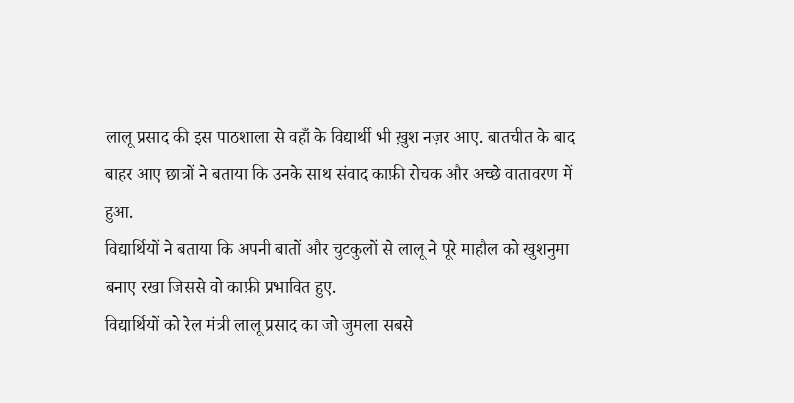लालू प्रसाद की इस पाठशाला से वहाँ के विद्यार्थी भी ख़ुश नज़र आए. बातचीत के बाद बाहर आए छात्रों ने बताया कि उनके साथ संवाद काफ़ी रोचक और अच्छे वातावरण में हुआ.
विद्यार्थियों ने बताया कि अपनी बातों और चुटकुलों से लालू ने पूरे माहौल को खुशनुमा बनाए रखा जिससे वो काफ़ी प्रभावित हुए.
विद्यार्थियों को रेल मंत्री लालू प्रसाद का जो जुमला सबसे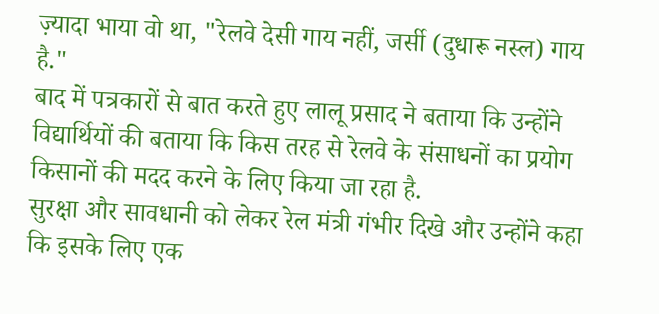ज़्यादा भाया वो था, "रेलवे देसी गाय नहीं, जर्सी (दुधारू नस्ल) गाय है."
बाद में पत्रकारों से बात करते हुए लालू प्रसाद ने बताया कि उन्होंने विद्यार्थियों की बताया कि किस तरह से रेलवे के संसाधनों का प्रयोग किसानों की मदद करने के लिए किया जा रहा है.
सुरक्षा और सावधानी को लेकर रेल मंत्री गंभीर दिखे और उन्होंने कहा कि इसके लिए एक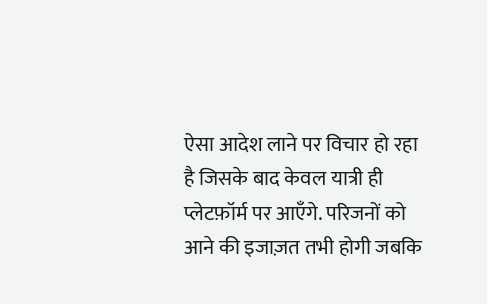ऐसा आदेश लाने पर विचार हो रहा है जिसके बाद केवल यात्री ही प्लेटफ़ॉर्म पर आएँगे. परिजनों को आने की इजाज़त तभी होगी जबकि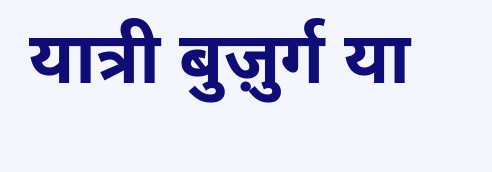यात्री बुज़ुर्ग या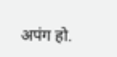अपंग हो.